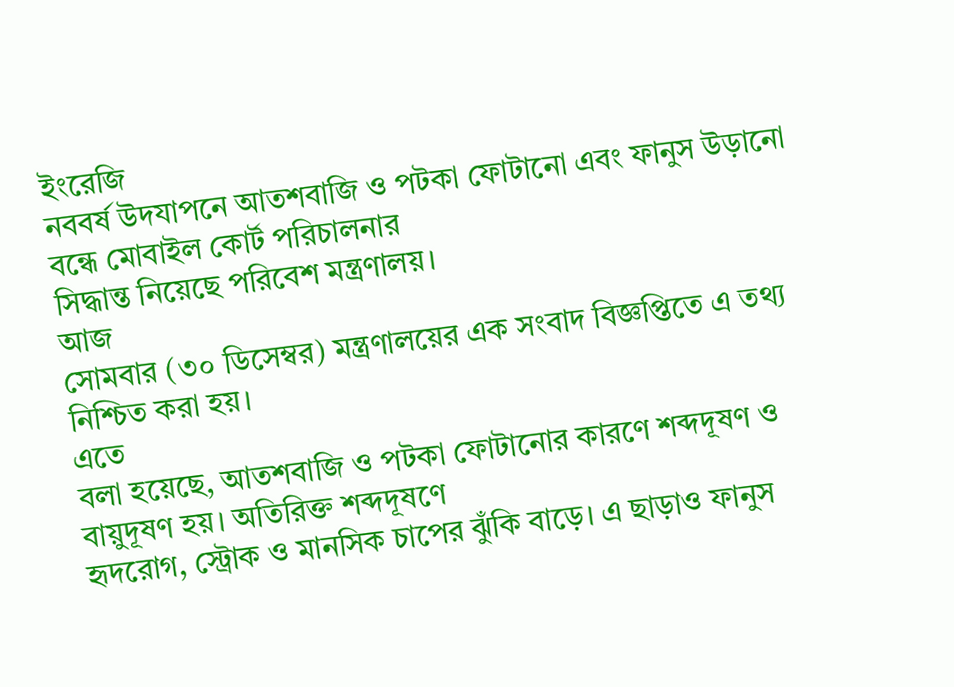ইংরেজি
নববর্ষ উদযাপনে আতশবাজি ও পটকা ফোটানো এবং ফানুস উড়ানো বন্ধে মোবাইল কোর্ট পরিচালনার
সিদ্ধান্ত নিয়েছে পরিবেশ মন্ত্রণালয়।
আজ
সোমবার (৩০ ডিসেম্বর) মন্ত্রণালয়ের এক সংবাদ বিজ্ঞপ্তিতে এ তথ্য নিশ্চিত করা হয়।
এতে
বলা হয়েছে, আতশবাজি ও পটকা ফোটানোর কারণে শব্দদূষণ ও বায়ুদূষণ হয়। অতিরিক্ত শব্দদূষণে
হৃদরোগ, স্ট্রোক ও মানসিক চাপের ঝুঁকি বাড়ে। এ ছাড়াও ফানুস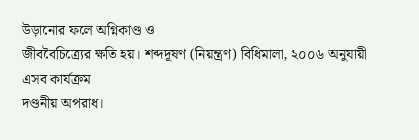উড়ানোর ফলে অগ্নিকাণ্ড ও
জীববৈচিত্র্যের ক্ষতি হয়। শব্দদূষণ (নিয়ন্ত্রণ) বিধিমালা, ২০০৬ অনুযায়ী এসব কার্যক্রম
দণ্ডনীয় অপরাধ।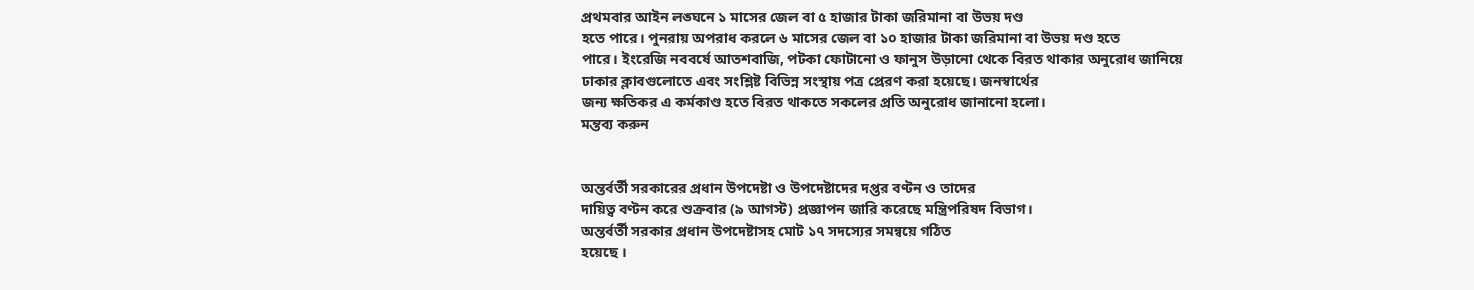প্রথমবার আইন লঙ্ঘনে ১ মাসের জেল বা ৫ হাজার টাকা জরিমানা বা উভয় দণ্ড
হতে পারে। পুনরায় অপরাধ করলে ৬ মাসের জেল বা ১০ হাজার টাকা জরিমানা বা উভয় দণ্ড হতে
পারে। ইংরেজি নববর্ষে আতশবাজি, পটকা ফোটানো ও ফানুস উড়ানো থেকে বিরত থাকার অনুরোধ জানিয়ে
ঢাকার ক্লাবগুলোতে এবং সংশ্লিষ্ট বিভিন্ন সংস্থায় পত্র প্রেরণ করা হয়েছে। জনস্বার্থের
জন্য ক্ষতিকর এ কর্মকাণ্ড হতে বিরত থাকতে সকলের প্রতি অনুরোধ জানানো হলো।
মন্তব্য করুন


অন্তর্বর্তী সরকারের প্রধান উপদেষ্টা ও উপদেষ্টাদের দপ্তর বণ্টন ও তাদের
দায়িত্ব বণ্টন করে শুক্রবার (৯ আগস্ট) প্রজ্ঞাপন জারি করেছে মন্ত্রিপরিষদ বিভাগ।
অন্তর্বর্তী সরকার প্রধান উপদেষ্টাসহ মোট ১৭ সদস্যের সমন্বয়ে গঠিত
হয়েছে ।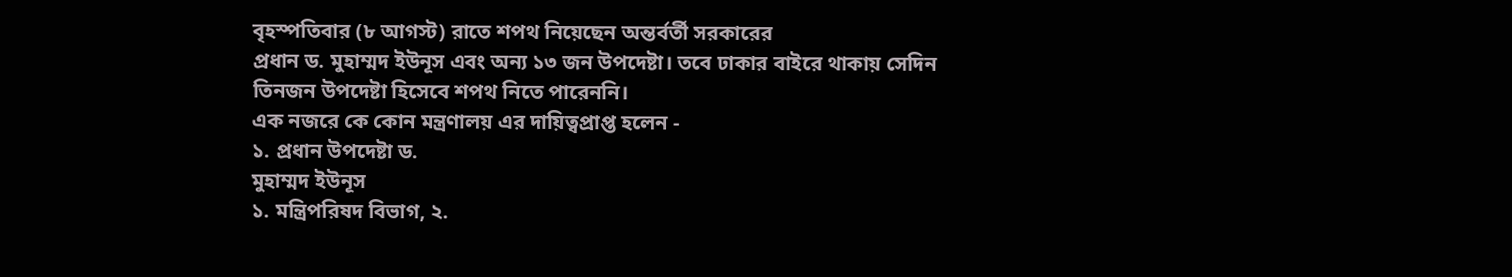বৃহস্পতিবার (৮ আগস্ট) রাতে শপথ নিয়েছেন অন্তর্বর্তী সরকারের
প্রধান ড. মুহাম্মদ ইউনূস এবং অন্য ১৩ জন উপদেষ্টা। তবে ঢাকার বাইরে থাকায় সেদিন
তিনজন উপদেষ্টা হিসেবে শপথ নিতে পারেননি।
এক নজরে কে কোন মন্ত্রণালয় এর দায়িত্বপ্রাপ্ত হলেন -
১. প্রধান উপদেষ্টা ড.
মুহাম্মদ ইউনূস
১. মন্ত্রিপরিষদ বিভাগ, ২.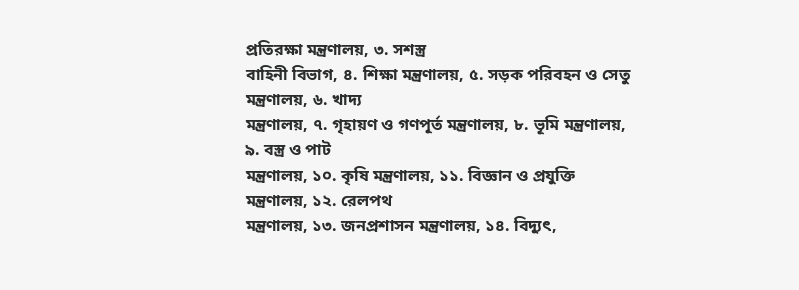প্রতিরক্ষা মন্ত্রণালয়, ৩. সশস্ত্র
বাহিনী বিভাগ, ৪. শিক্ষা মন্ত্রণালয়, ৫. সড়ক পরিবহন ও সেতু মন্ত্রণালয়, ৬. খাদ্য
মন্ত্রণালয়, ৭. গৃহায়ণ ও গণপূর্ত মন্ত্রণালয়, ৮. ভূমি মন্ত্রণালয়, ৯. বস্ত্র ও পাট
মন্ত্রণালয়, ১০. কৃষি মন্ত্রণালয়, ১১. বিজ্ঞান ও প্রযুক্তি মন্ত্রণালয়, ১২. রেলপথ
মন্ত্রণালয়, ১৩. জনপ্রশাসন মন্ত্রণালয়, ১৪. বিদ্যুৎ,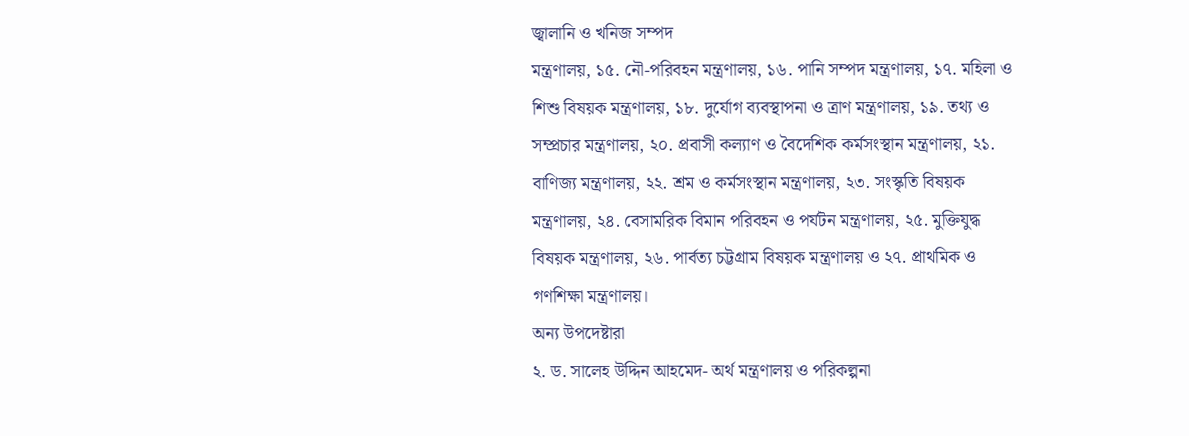জ্বালানি ও খনিজ সম্পদ
মন্ত্রণালয়, ১৫. নৌ-পরিবহন মন্ত্রণালয়, ১৬. পানি সম্পদ মন্ত্রণালয়, ১৭. মহিলা ও
শিশু বিষয়ক মন্ত্রণালয়, ১৮. দুর্যোগ ব্যবস্থাপনা ও ত্রাণ মন্ত্রণালয়, ১৯. তথ্য ও
সম্প্রচার মন্ত্রণালয়, ২০. প্রবাসী কল্যাণ ও বৈদেশিক কর্মসংস্থান মন্ত্রণালয়, ২১.
বাণিজ্য মন্ত্রণালয়, ২২. শ্রম ও কর্মসংস্থান মন্ত্রণালয়, ২৩. সংস্কৃতি বিষয়ক
মন্ত্রণালয়, ২৪. বেসামরিক বিমান পরিবহন ও পর্যটন মন্ত্রণালয়, ২৫. মুক্তিযুদ্ধ
বিষয়ক মন্ত্রণালয়, ২৬. পার্বত্য চট্টগ্রাম বিষয়ক মন্ত্রণালয় ও ২৭. প্রাথমিক ও
গণশিক্ষা মন্ত্রণালয়।
অন্য উপদেষ্টারা
২. ড. সালেহ উদ্দিন আহমেদ- অর্থ মন্ত্রণালয় ও পরিকল্পনা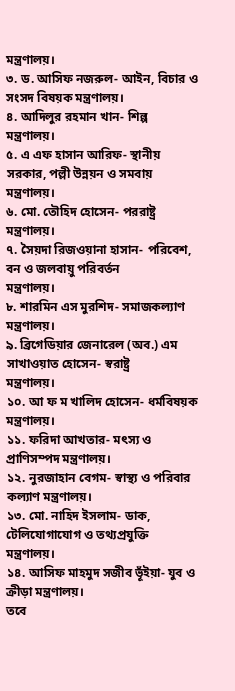মন্ত্রণালয়।
৩. ড. আসিফ নজরুল- আইন, বিচার ও সংসদ বিষয়ক মন্ত্রণালয়।
৪. আদিলুর রহমান খান- শিল্প মন্ত্রণালয়।
৫. এ এফ হাসান আরিফ- স্থানীয় সরকার, পল্লী উন্নয়ন ও সমবায়
মন্ত্রণালয়।
৬. মো. তৌহিদ হোসেন- পররাষ্ট্র মন্ত্রণালয়।
৭. সৈয়দা রিজওয়ানা হাসান- পরিবেশ, বন ও জলবায়ু পরিবর্তন
মন্ত্রণালয়।
৮. শারমিন এস মুরশিদ- সমাজকল্যাণ মন্ত্রণালয়।
৯. ব্রিগেডিয়ার জেনারেল (অব.) এম সাখাওয়াত হোসেন- স্বরাষ্ট্র
মন্ত্রণালয়।
১০. আ ফ ম খালিদ হোসেন- ধর্মবিষয়ক মন্ত্রণালয়।
১১. ফরিদা আখতার- মৎস্য ও প্রাণিসম্পদ মন্ত্রণালয়।
১২. নুরজাহান বেগম- স্বাস্থ্য ও পরিবার কল্যাণ মন্ত্রণালয়।
১৩. মো. নাহিদ ইসলাম- ডাক, টেলিযোগাযোগ ও তথ্যপ্রযুক্তি
মন্ত্রণালয়।
১৪. আসিফ মাহমুদ সজীব ভূঁইয়া- যুব ও ক্রীড়া মন্ত্রণালয়।
তবে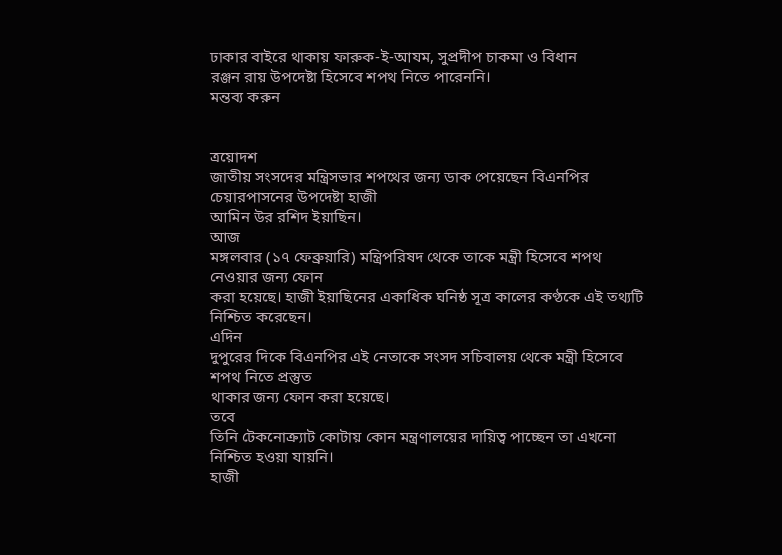ঢাকার বাইরে থাকায় ফারুক-ই-আযম, সুপ্রদীপ চাকমা ও বিধান
রঞ্জন রায় উপদেষ্টা হিসেবে শপথ নিতে পারেননি।
মন্তব্য করুন


ত্রয়োদশ
জাতীয় সংসদের মন্ত্রিসভার শপথের জন্য ডাক পেয়েছেন বিএনপির চেয়ারপাসনের উপদেষ্টা হাজী
আমিন উর রশিদ ইয়াছিন।
আজ
মঙ্গলবার (১৭ ফেব্রুয়ারি) মন্ত্রিপরিষদ থেকে তাকে মন্ত্রী হিসেবে শপথ নেওয়ার জন্য ফোন
করা হয়েছে। হাজী ইয়াছিনের একাধিক ঘনিষ্ঠ সূত্র কালের কণ্ঠকে এই তথ্যটি নিশ্চিত করেছেন।
এদিন
দুপুরের দিকে বিএনপির এই নেতাকে সংসদ সচিবালয় থেকে মন্ত্রী হিসেবে শপথ নিতে প্রস্তুত
থাকার জন্য ফোন করা হয়েছে।
তবে
তিনি টেকনোক্র্যাট কোটায় কোন মন্ত্রণালয়ের দায়িত্ব পাচ্ছেন তা এখনো নিশ্চিত হওয়া যায়নি।
হাজী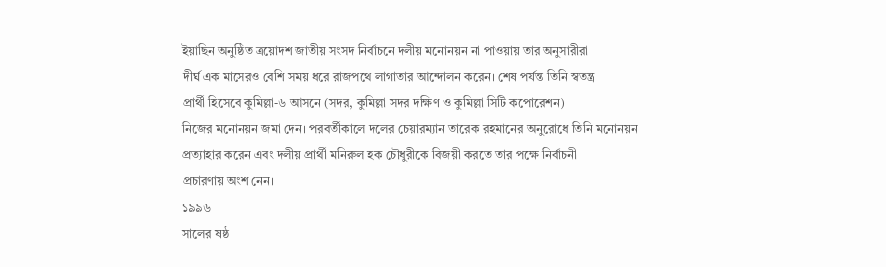ইয়াছিন অনুষ্ঠিত ত্রয়োদশ জাতীয় সংসদ নির্বাচনে দলীয় মনোনয়ন না পাওয়ায় তার অনুসারীরা
দীর্ঘ এক মাসেরও বেশি সময় ধরে রাজপথে লাগাতার আন্দোলন করেন। শেষ পর্যন্ত তিনি স্বতন্ত্র
প্রার্থী হিসেবে কুমিল্লা-৬ আসনে (সদর, কুমিল্লা সদর দক্ষিণ ও কুমিল্লা সিটি কপোরেশন)
নিজের মনোনয়ন জমা দেন। পরবর্তীকালে দলের চেয়ারম্যান তারেক রহমানের অনুরোধে তিনি মনোনয়ন
প্রত্যাহার করেন এবং দলীয় প্রার্থী মনিরুল হক চৌধুরীকে বিজয়ী করতে তার পক্ষে নির্বাচনী
প্রচারণায় অংশ নেন।
১৯৯৬
সালের ষষ্ঠ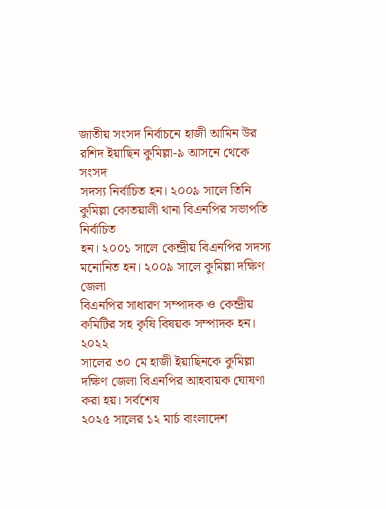জাতীয় সংসদ নির্বাচনে হাজী আমিন উর রশিদ ইয়াছিন কুমিল্লা-৯ আসনে থেকে সংসদ
সদস্য নির্বাচিত হন। ২০০৯ সালে তিনি কুমিল্লা কোতয়ালী থানা বিএনপির সভাপতি নির্বাচিত
হন। ২০০১ সালে কেন্দ্রীয় বিএনপির সদস্য মনোনিত হন। ২০০৯ সালে কুমিল্লা দক্ষিণ জেলা
বিএনপির সাধারণ সম্পাদক ও কেন্দ্রীয় কমিটির সহ কৃষি বিষয়ক সম্পাদক হন।
২০২২
সালের ৩০ মে হাজী ইয়াছিনকে কুমিল্লা দক্ষিণ জেলা বিএনপির আহবায়ক ঘোষণা করা হয়। সর্বশেষ
২০২৫ সালের ১২ মার্চ বাংলাদেশ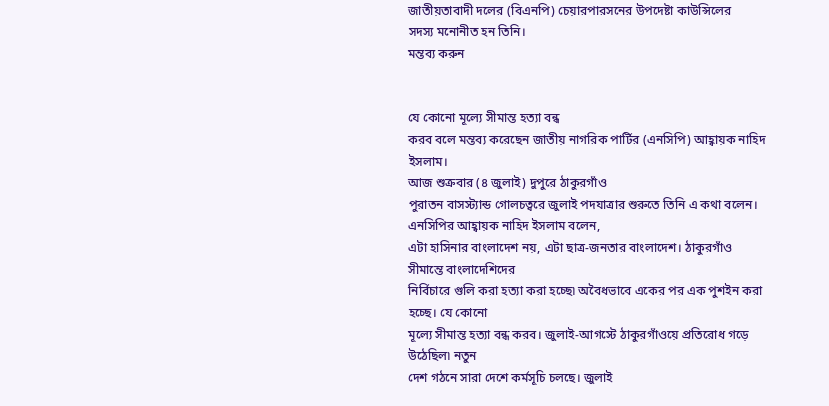জাতীয়তাবাদী দলের (বিএনপি) চেয়ারপারসনের উপদেষ্টা কাউন্সিলের
সদস্য মনোনীত হন তিনি।
মন্তব্য করুন


যে কোনো মূল্যে সীমান্ত হত্যা বন্ধ
করব বলে মন্তব্য করেছেন জাতীয় নাগরিক পার্টির (এনসিপি) আহ্বায়ক নাহিদ ইসলাম।
আজ শুক্রবার (৪ জুলাই) দুপুরে ঠাকুরগাঁও
পুরাতন বাসস্ট্যান্ড গোলচত্বরে জুলাই পদযাত্রার শুরুতে তিনি এ কথা বলেন।
এনসিপির আহ্বায়ক নাহিদ ইসলাম বলেন,
এটা হাসিনার বাংলাদেশ নয়, এটা ছাত্র-জনতার বাংলাদেশ। ঠাকুরগাঁও সীমান্তে বাংলাদেশিদের
নির্বিচারে গুলি করা হত্যা করা হচ্ছে৷ অবৈধভাবে একের পর এক পুশইন করা হচ্ছে। যে কোনো
মূল্যে সীমান্ত হত্যা বন্ধ করব। জুলাই-আগস্টে ঠাকুরগাঁওয়ে প্রতিরোধ গড়ে উঠেছিল৷ নতুন
দেশ গঠনে সারা দেশে কর্মসূচি চলছে। জুলাই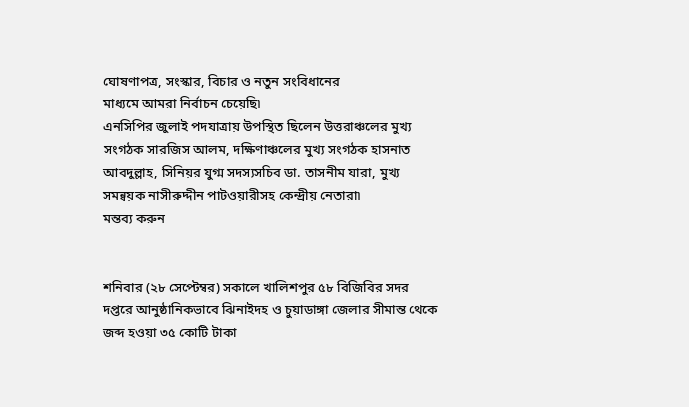ঘোষণাপত্র, সংস্কার, বিচার ও নতুন সংবিধানের
মাধ্যমে আমরা নির্বাচন চেয়েছি৷
এনসিপির জুলাই পদযাত্রায় উপস্থিত ছিলেন উত্তরাঞ্চলের মুখ্য সংগঠক সারজিস আলম, দক্ষিণাঞ্চলের মুখ্য সংগঠক হাসনাত আবদুল্লাহ, সিনিয়র যুগ্ম সদস্যসচিব ডা. তাসনীম যারা, মুখ্য সমন্বয়ক নাসীরুদ্দীন পাটওয়ারীসহ কেন্দ্রীয় নেতারা৷
মন্তব্য করুন


শনিবার (২৮ সেপ্টেম্বর) সকালে খালিশপুর ৫৮ বিজিবির সদর দপ্তরে আনুষ্ঠানিকভাবে ঝিনাইদহ ও চুয়াডাঙ্গা জেলার সীমান্ত থেকে জব্দ হওয়া ৩৫ কোটি টাকা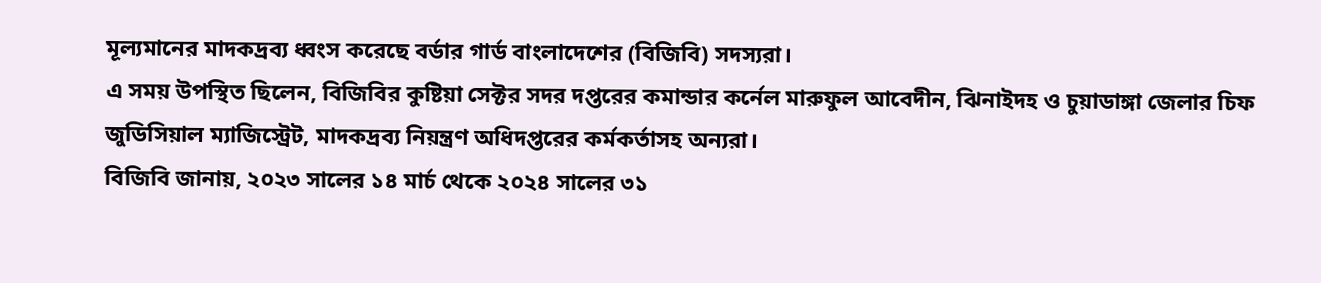মূল্যমানের মাদকদ্রব্য ধ্বংস করেছে বর্ডার গার্ড বাংলাদেশের (বিজিবি) সদস্যরা।
এ সময় উপস্থিত ছিলেন, বিজিবির কুষ্টিয়া সেক্টর সদর দপ্তরের কমান্ডার কর্নেল মারুফুল আবেদীন, ঝিনাইদহ ও চুয়াডাঙ্গা জেলার চিফ জুডিসিয়াল ম্যাজিস্ট্রেট, মাদকদ্রব্য নিয়ন্ত্রণ অধিদপ্তরের কর্মকর্তাসহ অন্যরা।
বিজিবি জানায়, ২০২৩ সালের ১৪ মার্চ থেকে ২০২৪ সালের ৩১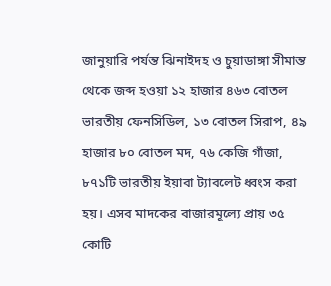জানুয়ারি পর্যন্ত ঝিনাইদহ ও চুয়াডাঙ্গা সীমান্ত থেকে জব্দ হওয়া ১২ হাজার ৪৬৩ বোতল ভারতীয় ফেনসিডিল, ১৩ বোতল সিরাপ, ৪৯ হাজার ৮০ বোতল মদ, ৭৬ কেজি গাঁজা, ৮৭১টি ভারতীয় ইয়াবা ট্যাবলেট ধ্বংস করা হয়। এসব মাদকের বাজারমূল্যে প্রায় ৩৫ কোটি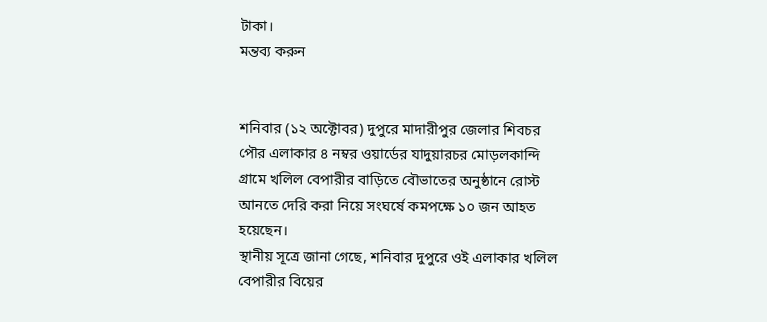টাকা।
মন্তব্য করুন


শনিবার (১২ অক্টোবর) দুপুরে মাদারীপুর জেলার শিবচর পৌর এলাকার ৪ নম্বর ওয়ার্ডের যাদুয়ারচর মোড়লকান্দি গ্রামে খলিল বেপারীর বাড়িতে বৌভাতের অনুষ্ঠানে রোস্ট আনতে দেরি করা নিয়ে সংঘর্ষে কমপক্ষে ১০ জন আহত হয়েছেন।
স্থানীয় সূত্রে জানা গেছে, শনিবার দুপুরে ওই এলাকার খলিল বেপারীর বিয়ের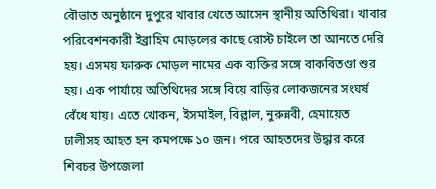বৌভাত অনুষ্ঠানে দুপুরে খাবার খেতে আসেন স্থানীয় অতিথিরা। খাবার পরিবেশনকারী ইব্রাহিম মোড়লের কাছে রোস্ট চাইলে তা আনতে দেরি হয়। এসময় ফারুক মোড়ল নামের এক ব্যক্তির সঙ্গে বাকবিতণ্ডা শুর হয়। এক পার্যায়ে অতিথিদের সঙ্গে বিয়ে বাড়ির লোকজনের সংঘর্ষ বেঁধে যায়। এতে খোকন, ইসমাইল, বিল্লাল, নুরুন্নবী, হেমায়েত ঢালীসহ আহত হন কমপক্ষে ১০ জন। পরে আহতদের উদ্ধার করে শিবচর উপজেলা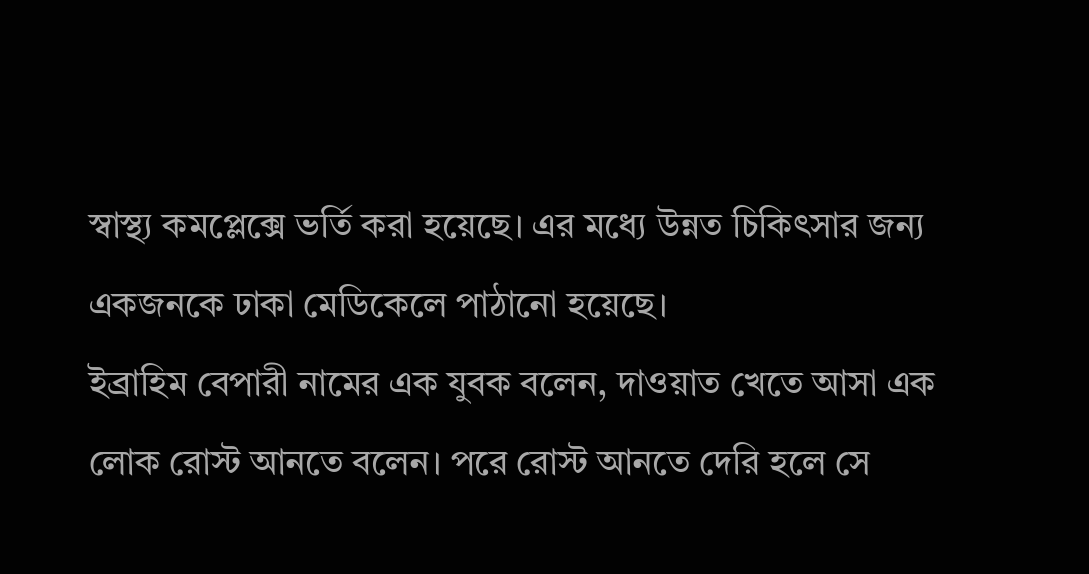স্বাস্থ্য কমপ্লেক্সে ভর্তি করা হয়েছে। এর মধ্যে উন্নত চিকিৎসার জন্য একজনকে ঢাকা মেডিকেলে পাঠানো হয়েছে।
ইব্রাহিম বেপারী নামের এক যুবক বলেন, দাওয়াত খেতে আসা এক লোক রোস্ট আনতে বলেন। পরে রোস্ট আনতে দেরি হলে সে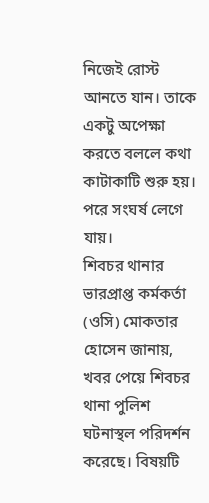নিজেই রোস্ট আনতে যান। তাকে একটু অপেক্ষা করতে বললে কথা কাটাকাটি শুরু হয়। পরে সংঘর্ষ লেগে যায়।
শিবচর থানার ভারপ্রাপ্ত কর্মকর্তা (ওসি) মোকতার হোসেন জানায়, খবর পেয়ে শিবচর থানা পুলিশ ঘটনাস্থল পরিদর্শন করেছে। বিষয়টি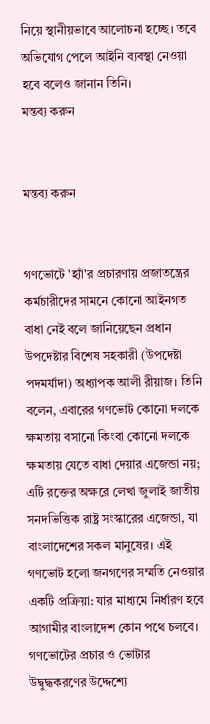নিয়ে স্থানীয়ভাবে আলোচনা হচ্ছে। তবে অভিযোগ পেলে আইনি ব্যবস্থা নেওয়া হবে বলেও জানান তিনি।
মন্তব্য করুন


মন্তব্য করুন


গণভোটে 'হ্যাঁ'র প্রচারণায় প্রজাতন্ত্রের কর্মচারীদের সামনে কোনো আইনগত বাধা নেই বলে জানিয়েছেন প্রধান উপদেষ্টার বিশেষ সহকারী (উপদেষ্টা পদমর্যাদা) অধ্যাপক আলী রীয়াজ। তিনি বলেন, এবারের গণভোট কোনো দলকে ক্ষমতায় বসানো কিংবা কোনো দলকে ক্ষমতায় যেতে বাধা দেয়ার এজেন্ডা নয়; এটি রক্তের অক্ষরে লেখা জুলাই জাতীয় সনদভিত্তিক রাষ্ট্র সংস্কারের এজেন্ডা, যা বাংলাদেশের সকল মানুষের। এই গণভোট হলো জনগণের সম্মতি নেওয়ার একটি প্রক্রিয়া: যার মাধ্যমে নির্ধারণ হবে আগামীর বাংলাদেশ কোন পথে চলবে।
গণভোটের প্রচার ও ভোটার উদ্বুদ্ধকরণের উদ্দেশ্যে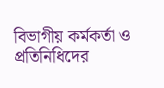বিভাগীয় কর্মকর্তা ও প্রতিনিধিদের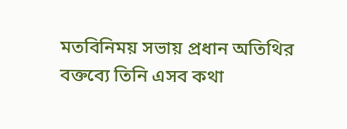মতবিনিময় সভায় প্রধান অতিথির বক্তব্যে তিনি এসব কথা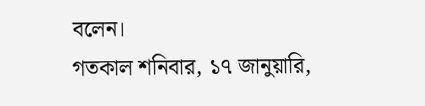বলেন।
গতকাল শনিবার, ১৭ জানুয়ারি,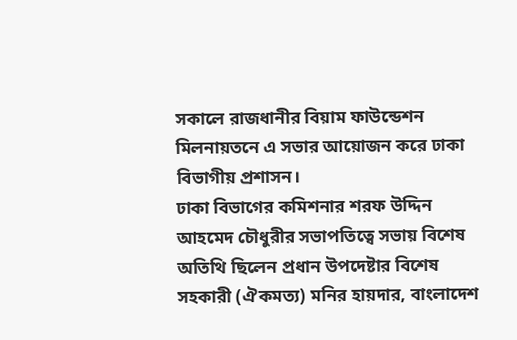সকালে রাজধানীর বিয়াম ফাউন্ডেশন মিলনায়তনে এ সভার আয়োজন করে ঢাকা বিভাগীয় প্রশাসন।
ঢাকা বিভাগের কমিশনার শরফ উদ্দিন আহমেদ চৌধুরীর সভাপতিত্বে সভায় বিশেষ অতিথি ছিলেন প্রধান উপদেষ্টার বিশেষ সহকারী (ঐকমত্য) মনির হায়দার, বাংলাদেশ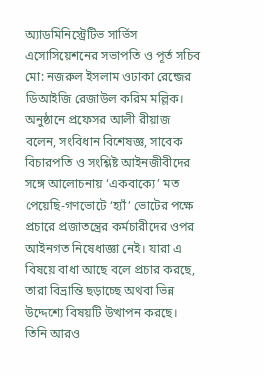অ্যাডমিনিস্ট্রেটিভ সার্ভিস এসোসিয়েশনের সভাপতি ও পূর্ত সচিব মো: নজরুল ইসলাম ওঢাকা রেন্জের ডিআইজি রেজাউল করিম মল্লিক।
অনুষ্ঠানে প্রফেসর আলী রীয়াজ বলেন, সংবিধান বিশেষজ্ঞ, সাবেক বিচারপতি ও সংশ্লিষ্ট আইনজীবীদের সঙ্গে আলোচনায় ‘একবাক্যে’ মত পেয়েছি-গণভোটে ‘হ্যাঁ’ ভোটের পক্ষে প্রচারে প্রজাতন্ত্রের কর্মচারীদের ওপর আইনগত নিষেধাজ্ঞা নেই। যারা এ বিষয়ে বাধা আছে বলে প্রচার করছে, তারা বিভ্রান্তি ছড়াচ্ছে অথবা ভিন্ন উদ্দেশ্যে বিষয়টি উত্থাপন করছে।
তিনি আরও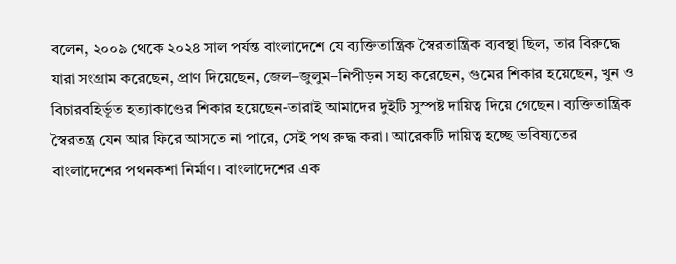বলেন, ২০০৯ থেকে ২০২৪ সাল পর্যন্ত বাংলাদেশে যে ব্যক্তিতান্ত্রিক স্বৈরতান্ত্রিক ব্যবস্থা ছিল, তার বিরুদ্ধে যারা সংগ্রাম করেছেন, প্রাণ দিয়েছেন, জেল–জুলুম–নিপীড়ন সহ্য করেছেন, গুমের শিকার হয়েছেন, খুন ও বিচারবহির্ভূত হত্যাকাণ্ডের শিকার হয়েছেন-তারাই আমাদের দুইটি সুস্পষ্ট দায়িত্ব দিয়ে গেছেন। ব্যক্তিতান্ত্রিক স্বৈরতন্ত্র যেন আর ফিরে আসতে না পারে, সেই পথ রুদ্ধ করা। আরেকটি দায়িত্ব হচ্ছে ভবিষ্যতের বাংলাদেশের পথনকশা নির্মাণ। বাংলাদেশের এক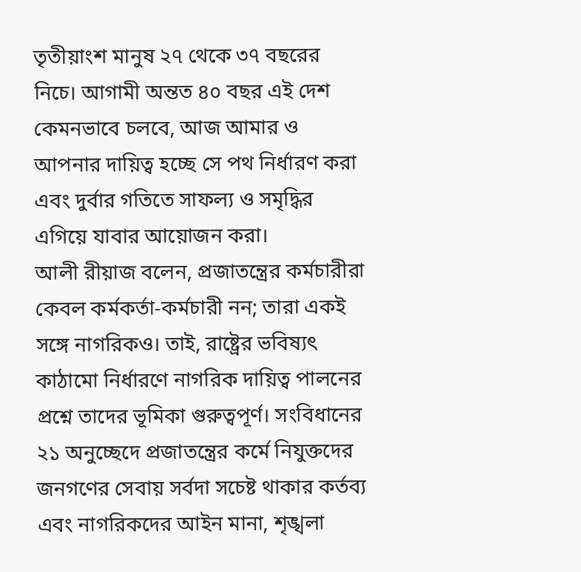তৃতীয়াংশ মানুষ ২৭ থেকে ৩৭ বছরের নিচে। আগামী অন্তত ৪০ বছর এই দেশ কেমনভাবে চলবে, আজ আমার ও আপনার দায়িত্ব হচ্ছে সে পথ নির্ধারণ করা এবং দুর্বার গতিতে সাফল্য ও সমৃদ্ধির এগিয়ে যাবার আয়োজন করা।
আলী রীয়াজ বলেন, প্রজাতন্ত্রের কর্মচারীরা কেবল কর্মকর্তা-কর্মচারী নন; তারা একই সঙ্গে নাগরিকও। তাই, রাষ্ট্রের ভবিষ্যৎ কাঠামো নির্ধারণে নাগরিক দায়িত্ব পালনের প্রশ্নে তাদের ভূমিকা গুরুত্বপূর্ণ। সংবিধানের ২১ অনুচ্ছেদে প্রজাতন্ত্রের কর্মে নিযুক্তদের জনগণের সেবায় সর্বদা সচেষ্ট থাকার কর্তব্য এবং নাগরিকদের আইন মানা, শৃঙ্খলা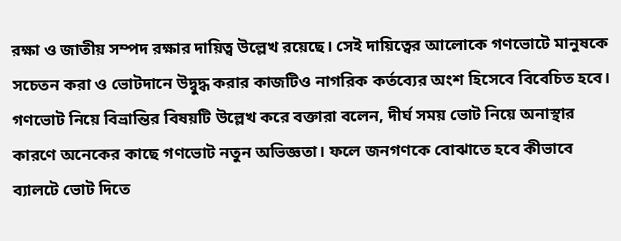রক্ষা ও জাতীয় সম্পদ রক্ষার দায়িত্ব উল্লেখ রয়েছে। সেই দায়িত্বের আলোকে গণভোটে মানুষকে সচেতন করা ও ভোটদানে উদ্বুদ্ধ করার কাজটিও নাগরিক কর্তব্যের অংশ হিসেবে বিবেচিত হবে।
গণভোট নিয়ে বিভ্রান্তির বিষয়টি উল্লেখ করে বক্তারা বলেন, দীর্ঘ সময় ভোট নিয়ে অনাস্থার কারণে অনেকের কাছে গণভোট নতুন অভিজ্ঞতা। ফলে জনগণকে বোঝাতে হবে কীভাবে ব্যালটে ভোট দিতে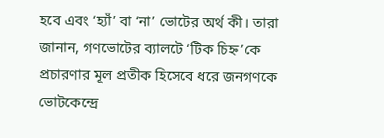হবে এবং ‘হ্যাঁ’ বা ‘না’ ভোটের অর্থ কী। তারা জানান, গণভোটের ব্যালটে ‘টিক চিহ্ন’কে প্রচারণার মূল প্রতীক হিসেবে ধরে জনগণকে ভোটকেন্দ্রে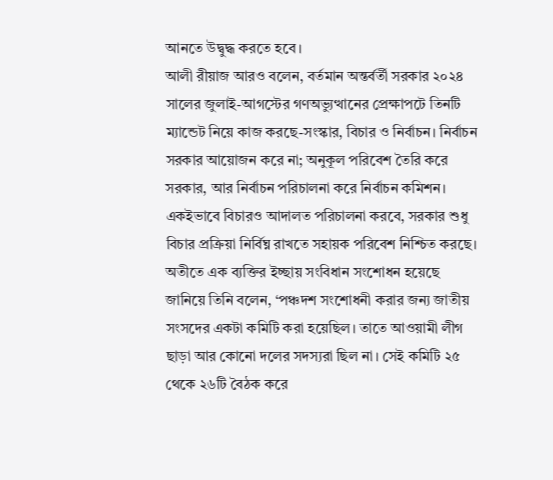আনতে উদ্বুদ্ধ করতে হবে।
আলী রীয়াজ আরও বলেন, বর্তমান অন্তর্বর্তী সরকার ২০২৪ সালের জুলাই-আগস্টের গণঅভ্যুত্থানের প্রেক্ষাপটে তিনটি ম্যান্ডেট নিয়ে কাজ করছে-সংস্কার, বিচার ও নির্বাচন। নির্বাচন সরকার আয়োজন করে না; অনুকূল পরিবেশ তৈরি করে সরকার, আর নির্বাচন পরিচালনা করে নির্বাচন কমিশন। একইভাবে বিচারও আদালত পরিচালনা করবে, সরকার শুধু বিচার প্রক্রিয়া নির্বিঘ্ন রাখতে সহায়ক পরিবেশ নিশ্চিত করছে।
অতীতে এক ব্যক্তির ইচ্ছায় সংবিধান সংশোধন হয়েছে জানিয়ে তিনি বলেন, ‘পঞ্চদশ সংশোধনী করার জন্য জাতীয় সংসদের একটা কমিটি করা হয়েছিল। তাতে আওয়ামী লীগ ছাড়া আর কোনো দলের সদস্যরা ছিল না। সেই কমিটি ২৫ থেকে ২৬টি বৈঠক করে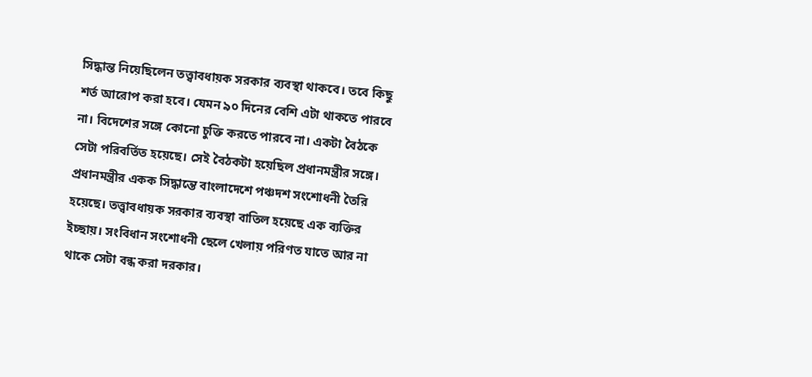সিদ্ধান্ত নিয়েছিলেন তত্ত্বাবধায়ক সরকার ব্যবস্থা থাকবে। তবে কিছু শর্ত আরোপ করা হবে। যেমন ৯০ দিনের বেশি এটা থাকতে পারবে না। বিদেশের সঙ্গে কোনো চুক্তি করতে পারবে না। একটা বৈঠকে সেটা পরিবর্তিত হয়েছে। সেই বৈঠকটা হয়েছিল প্রধানমন্ত্রীর সঙ্গে। প্রধানমন্ত্রীর একক সিদ্ধান্তে বাংলাদেশে পঞ্চদশ সংশোধনী তৈরি হয়েছে। তত্ত্বাবধায়ক সরকার ব্যবস্থা বাতিল হয়েছে এক ব্যক্তির ইচ্ছায়। সংবিধান সংশোধনী ছেলে খেলায় পরিণত যাতে আর না থাকে সেটা বন্ধ করা দরকার।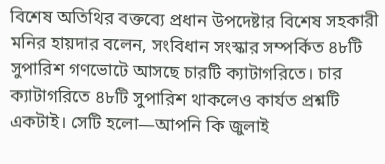বিশেষ অতিথির বক্তব্যে প্রধান উপদেষ্টার বিশেষ সহকারী মনির হায়দার বলেন, সংবিধান সংস্কার সম্পর্কিত ৪৮টি সুপারিশ গণভোটে আসছে চারটি ক্যাটাগরিতে। চার ক্যাটাগরিতে ৪৮টি সুপারিশ থাকলেও কার্যত প্রশ্নটি একটাই। সেটি হলো—আপনি কি জুলাই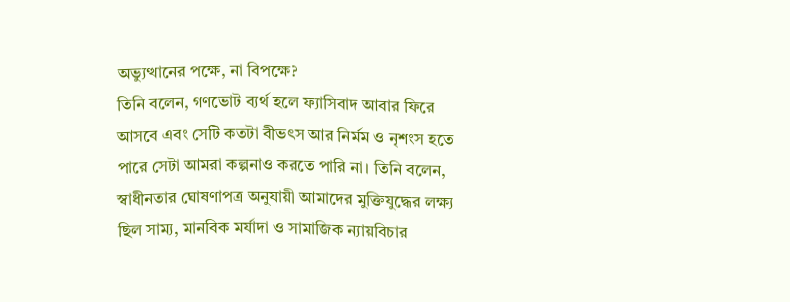অভ্যুত্থানের পক্ষে, না বিপক্ষে?
তিনি বলেন, গণভোট ব্যর্থ হলে ফ্যাসিবাদ আবার ফিরে আসবে এবং সেটি কতটা বীভৎস আর নির্মম ও নৃশংস হতে পারে সেটা আমরা কল্পনাও করতে পারি না। তিনি বলেন, স্বাধীনতার ঘোষণাপত্র অনুযায়ী আমাদের মুক্তিযুদ্ধের লক্ষ্য ছিল সাম্য, মানবিক মর্যাদা ও সামাজিক ন্যায়বিচার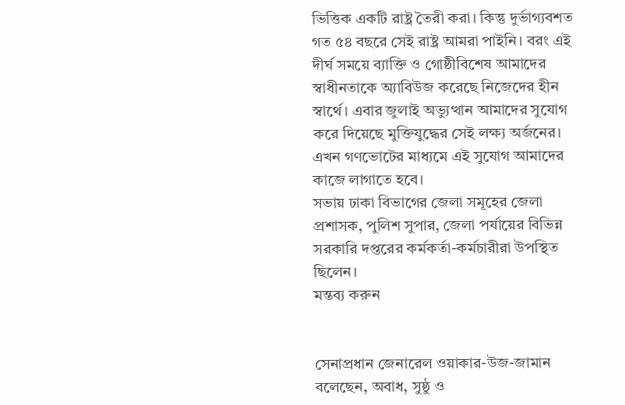ভিত্তিক একটি রাষ্ট্র তৈরী করা। কিন্তু দুর্ভাগ্যবশত গত ৫৪ বছরে সেই রাষ্ট্র আমরা পাইনি। বরং এই দীর্ঘ সময়ে ব্যাক্তি ও গোষ্ঠীবিশেষ আমাদের স্বাধীনতাকে অ্যাবিউজ করেছে নিজেদের হীন স্বার্থে। এবার জুলাই অভ্যুত্থান আমাদের সুযোগ করে দিয়েছে মুক্তিযুদ্ধের সেই লক্ষ্য অর্জনের। এখন গণভোটের মাধ্যমে এই সুযোগ আমাদের কাজে লাগাতে হবে।
সভায় ঢাকা বিভাগের জেলা সমূহের জেলা প্রশাসক, পুলিশ সুপার, জেলা পর্যায়ের বিভিন্ন সরকারি দপ্তরের কর্মকর্তা-কর্মচারীরা উপস্থিত ছিলেন।
মন্তব্য করুন


সেনাপ্রধান জেনারেল ওয়াকার-উজ-জামান
বলেছেন, অবাধ, সুষ্ঠু ও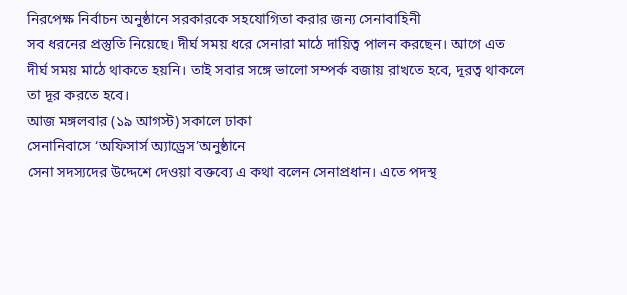নিরপেক্ষ নির্বাচন অনুষ্ঠানে সরকারকে সহযোগিতা করার জন্য সেনাবাহিনী
সব ধরনের প্রস্তুতি নিয়েছে। দীর্ঘ সময় ধরে সেনারা মাঠে দায়িত্ব পালন করছেন। আগে এত
দীর্ঘ সময় মাঠে থাকতে হয়নি। তাই সবার সঙ্গে ভালো সম্পর্ক বজায় রাখতে হবে, দূরত্ব থাকলে
তা দূর করতে হবে।
আজ মঙ্গলবার (১৯ আগস্ট) সকালে ঢাকা
সেনানিবাসে ‘অফিসার্স অ্যাড্রেস’অনুষ্ঠানে
সেনা সদস্যদের উদ্দেশে দেওয়া বক্তব্যে এ কথা বলেন সেনাপ্রধান। এতে পদস্থ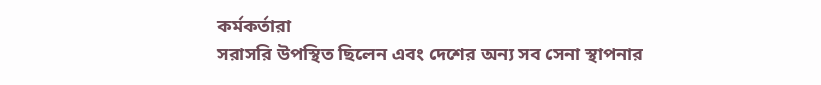কর্মকর্তারা
সরাসরি উপস্থিত ছিলেন এবং দেশের অন্য সব সেনা স্থাপনার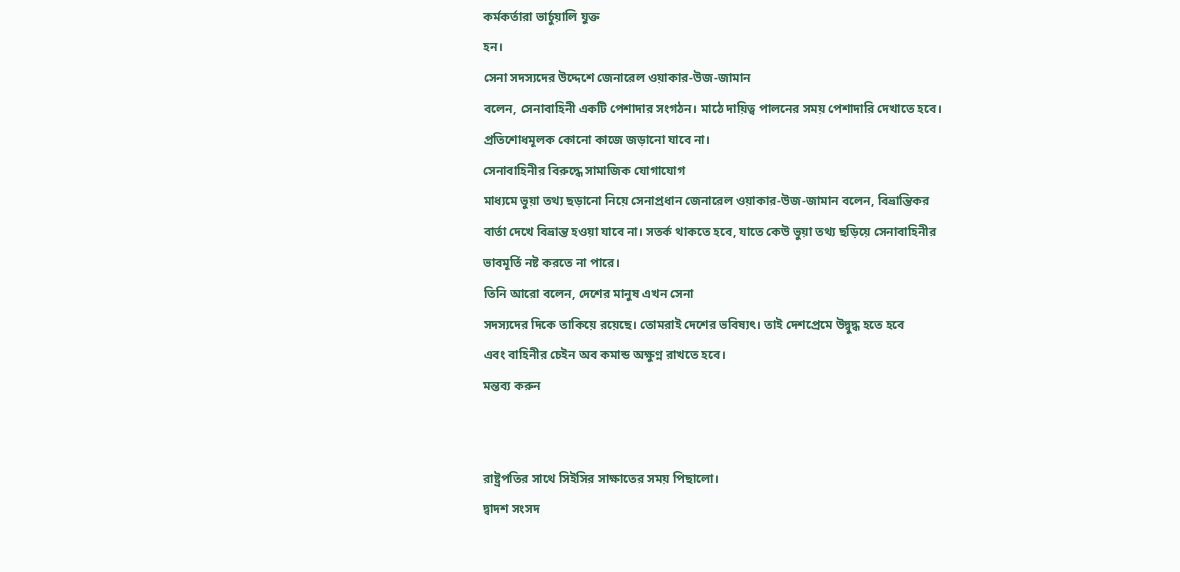কর্মকর্তারা ভার্চুয়ালি যুক্ত
হন।
সেনা সদস্যদের উদ্দেশে জেনারেল ওয়াকার-উজ-জামান
বলেন, সেনাবাহিনী একটি পেশাদার সংগঠন। মাঠে দায়িত্ব পালনের সময় পেশাদারি দেখাতে হবে।
প্রতিশোধমূলক কোনো কাজে জড়ানো যাবে না।
সেনাবাহিনীর বিরুদ্ধে সামাজিক যোগাযোগ
মাধ্যমে ভুয়া তথ্য ছড়ানো নিয়ে সেনাপ্রধান জেনারেল ওয়াকার-উজ-জামান বলেন, বিভ্রান্তিকর
বার্তা দেখে বিভ্রান্ত হওয়া যাবে না। সতর্ক থাকতে হবে, যাতে কেউ ভুয়া তথ্য ছড়িয়ে সেনাবাহিনীর
ভাবমূর্তি নষ্ট করতে না পারে।
তিনি আরো বলেন, দেশের মানুষ এখন সেনা
সদস্যদের দিকে তাকিয়ে রয়েছে। তোমরাই দেশের ভবিষ্যৎ। তাই দেশপ্রেমে উদ্বুদ্ধ হতে হবে
এবং বাহিনীর চেইন অব কমান্ড অক্ষুণ্ন রাখতে হবে।
মন্তব্য করুন


রাষ্ট্রপতির সাথে সিইসির সাক্ষাতের সময় পিছালো।
দ্বাদশ সংসদ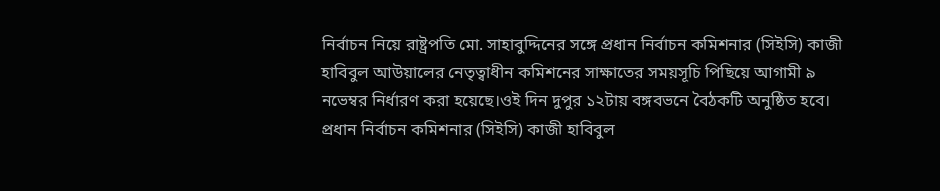নির্বাচন নিয়ে রাষ্ট্রপতি মো. সাহাবুদ্দিনের সঙ্গে প্রধান নির্বাচন কমিশনার (সিইসি) কাজী হাবিবুল আউয়ালের নেতৃত্বাধীন কমিশনের সাক্ষাতের সময়সূচি পিছিয়ে আগামী ৯ নভেম্বর নির্ধারণ করা হয়েছে।ওই দিন দুপুর ১২টায় বঙ্গবভনে বৈঠকটি অনুষ্ঠিত হবে।
প্রধান নির্বাচন কমিশনার (সিইসি) কাজী হাবিবুল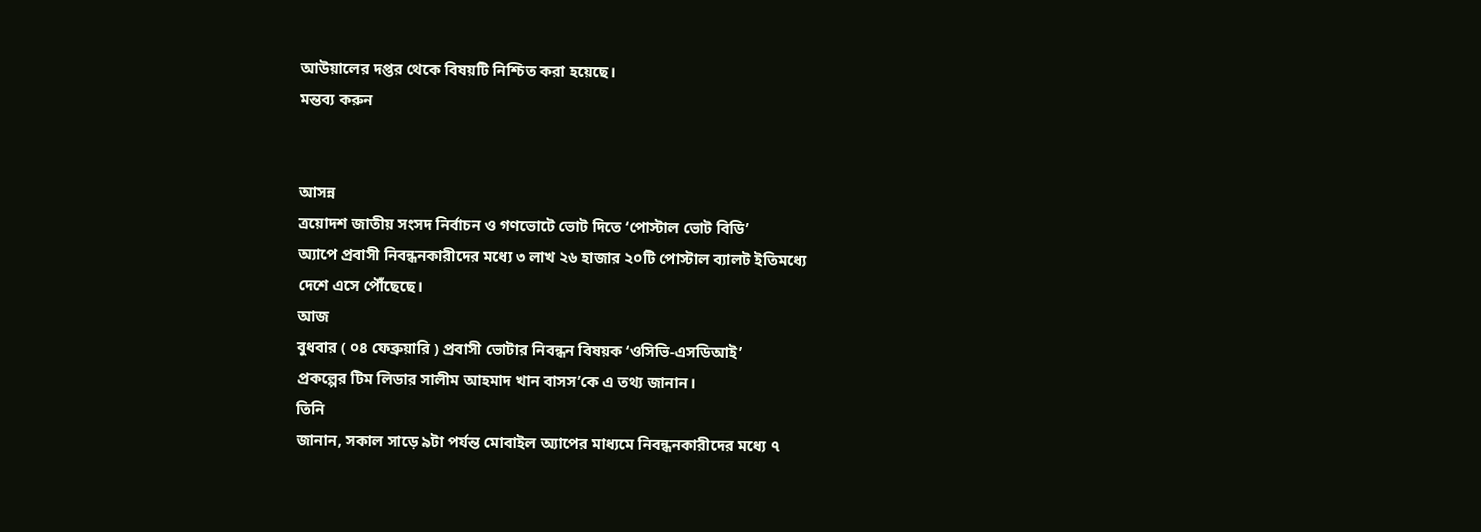আউয়ালের দপ্তর থেকে বিষয়টি নিশ্চিত করা হয়েছে।
মন্তব্য করুন


আসন্ন
ত্রয়োদশ জাতীয় সংসদ নির্বাচন ও গণভোটে ভোট দিতে ‘পোস্টাল ভোট বিডি’
অ্যাপে প্রবাসী নিবন্ধনকারীদের মধ্যে ৩ লাখ ২৬ হাজার ২০টি পোস্টাল ব্যালট ইতিমধ্যে
দেশে এসে পৌঁছেছে।
আজ
বুধবার ( ০৪ ফেব্রুয়ারি ) প্রবাসী ভোটার নিবন্ধন বিষয়ক ‘ওসিভি-এসডিআই’
প্রকল্পের টিম লিডার সালীম আহমাদ খান বাসস’কে এ তথ্য জানান।
তিনি
জানান, সকাল সাড়ে ৯টা পর্যন্ত মোবাইল অ্যাপের মাধ্যমে নিবন্ধনকারীদের মধ্যে ৭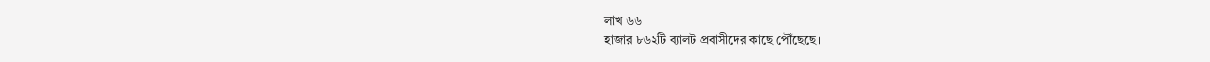লাখ ৬৬
হাজার ৮৬২টি ব্যালট প্রবাসীদের কাছে পৌঁছেছে।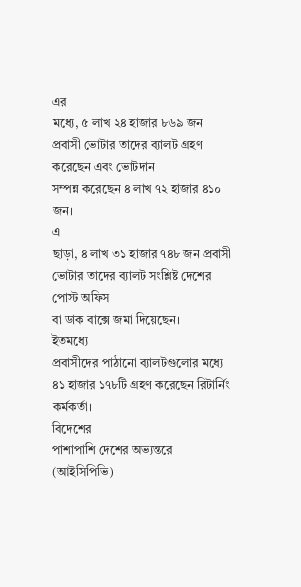এর
মধ্যে, ৫ লাখ ২৪ হাজার ৮৬৯ জন প্রবাসী ভোটার তাদের ব্যালট গ্রহণ করেছেন এবং ভোটদান
সম্পন্ন করেছেন ৪ লাখ ৭২ হাজার ৪১০ জন।
এ
ছাড়া, ৪ লাখ ৩১ হাজার ৭৪৮ জন প্রবাসী ভোটার তাদের ব্যালট সংশ্লিষ্ট দেশের পোস্ট অফিস
বা ডাক বাক্সে জমা দিয়েছেন।
ইতমধ্যে
প্রবাসীদের পাঠানো ব্যালটগুলোর মধ্যে ৪১ হাজার ১৭৮টি গ্রহণ করেছেন রিটার্নিং কর্মকর্তা।
বিদেশের
পাশাপাশি দেশের অভ্যন্তরে (আইসিপিভি)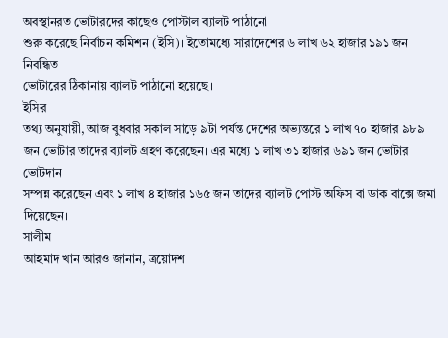অবস্থানরত ভোটারদের কাছেও পোস্টাল ব্যালট পাঠানো
শুরু করেছে নির্বাচন কমিশন (ইসি)। ইতোমধ্যে সারাদেশের ৬ লাখ ৬২ হাজার ১৯১ জন নিবন্ধিত
ভোটারের ঠিকানায় ব্যালট পাঠানো হয়েছে।
ইসির
তথ্য অনুযায়ী, আজ বুধবার সকাল সাড়ে ৯টা পর্যন্ত দেশের অভ্যন্তরে ১ লাখ ৭০ হাজার ৯৮৯
জন ভোটার তাদের ব্যালট গ্রহণ করেছেন। এর মধ্যে ১ লাখ ৩১ হাজার ৬৯১ জন ভোটার ভোটদান
সম্পন্ন করেছেন এবং ১ লাখ ৪ হাজার ১৬৫ জন তাদের ব্যালট পোস্ট অফিস বা ডাক বাক্সে জমা
দিয়েছেন।
সালীম
আহমাদ খান আরও জানান, ত্রয়োদশ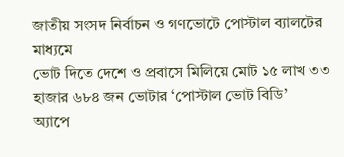জাতীয় সংসদ নির্বাচন ও গণভোটে পোস্টাল ব্যালটের মাধ্যমে
ভোট দিতে দেশে ও প্রবাসে মিলিয়ে মোট ১৫ লাখ ৩৩ হাজার ৬৮৪ জন ভোটার ‘পোস্টাল ভোট বিডি’
অ্যাপে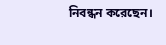নিবন্ধন করেছেন।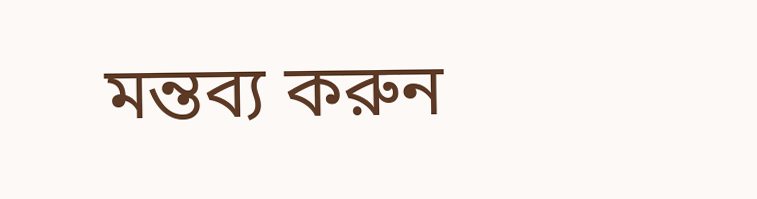মন্তব্য করুন